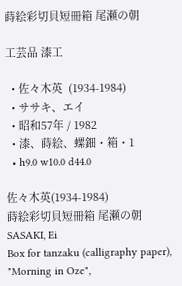蒔絵彩切貝短冊箱 尾瀬の朝

工芸品 漆工

  • 佐々木英  (1934-1984)
  • ササキ、エイ
  • 昭和57年 / 1982
  • 漆、蒔絵、螺鈿・箱・1
  • h9.0 w10.0 d44.0

佐々木英(1934-1984)
蒔絵彩切貝短冊箱 尾瀬の朝
SASAKI, Ei
Box for tanzaku (calligraphy paper), "Morning in Oze",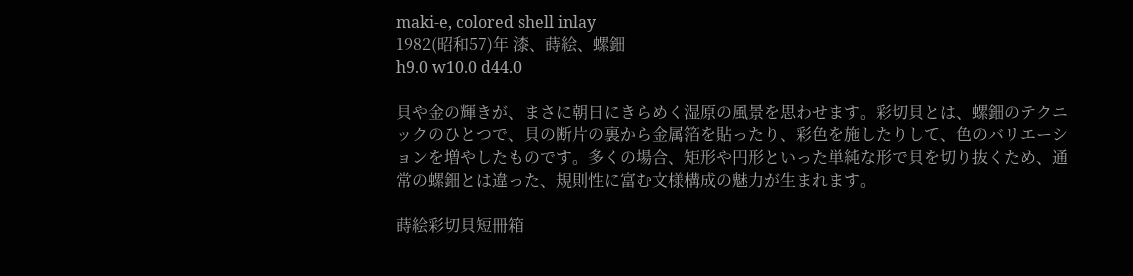maki-e, colored shell inlay
1982(昭和57)年 漆、蒔絵、螺鈿
h9.0 w10.0 d44.0

貝や金の輝きが、まさに朝日にきらめく湿原の風景を思わせます。彩切貝とは、螺鈿のテクニックのひとつで、貝の断片の裏から金属箔を貼ったり、彩色を施したりして、色のバリエーションを増やしたものです。多くの場合、矩形や円形といった単純な形で貝を切り抜くため、通常の螺鈿とは違った、規則性に富む文様構成の魅力が生まれます。

蒔絵彩切貝短冊箱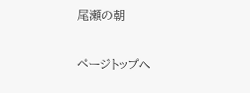尾瀬の朝

ページトップへ